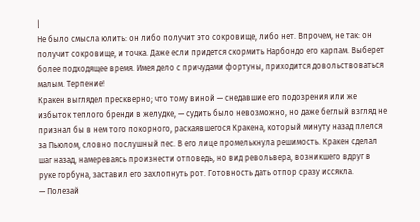|
Не было смысла юлить: он либо получит это сокровище, либо нет. Впрочем, не так: он получит сокровище, и точка. Даже если придется скормить Нарбондо его карпам. Выберет более подходящее время. Имея дело с причудами фортуны, приходится довольствоваться малым. Терпение!
Кракен выглядел прескверно; что тому виной — снедавшие его подозрения или же избыток теплого бренди в желудке, — судить было невозможно, но даже беглый взгляд не признал бы в нем того покорного, раскаявшегося Кракена, который минуту назад плелся за Пьюлом, словно послушный пес. В его лице промелькнула решимость. Кракен сделал шаг назад, намереваясь произнести отповедь, но вид револьвера, возникшего вдруг в руке горбуна, заставил его захлопнуть рот. Готовность дать отпор сразу иссякла.
— Полезай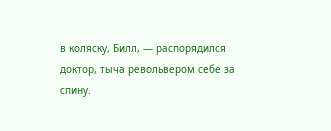в коляску, Билл, — распорядился доктор, тыча револьвером себе за спину.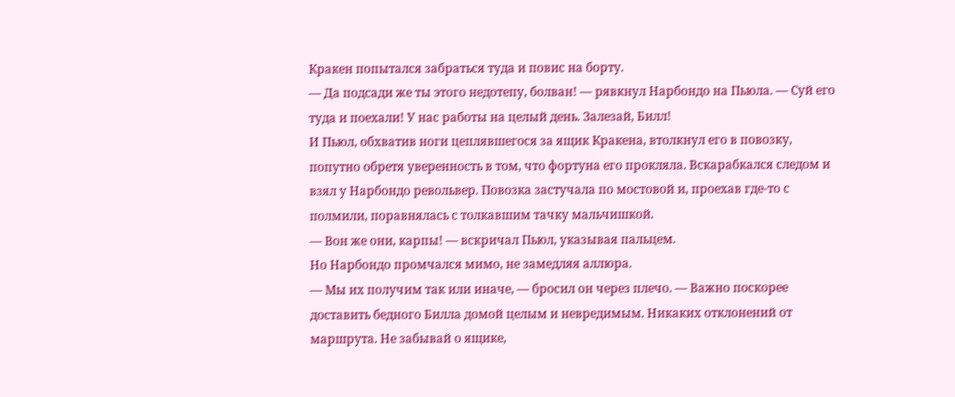Кракен попытался забраться туда и повис на борту.
— Да подсади же ты этого недотепу, болван! — рявкнул Нарбондо на Пьюла. — Суй его туда и поехали! У нас работы на целый день. Залезай, Билл!
И Пьюл, обхватив ноги цеплявшегося за ящик Кракена, втолкнул его в повозку, попутно обретя уверенность в том, что фортуна его прокляла. Вскарабкался следом и взял у Нарбондо револьвер. Повозка застучала по мостовой и, проехав где-то с полмили, поравнялась с толкавшим тачку мальчишкой.
— Вон же они, карпы! — вскричал Пьюл, указывая пальцем.
Но Нарбондо промчался мимо, не замедляя аллюра.
— Мы их получим так или иначе, — бросил он через плечо. — Важно поскорее доставить бедного Билла домой целым и невредимым. Никаких отклонений от маршрута. Не забывай о ящике,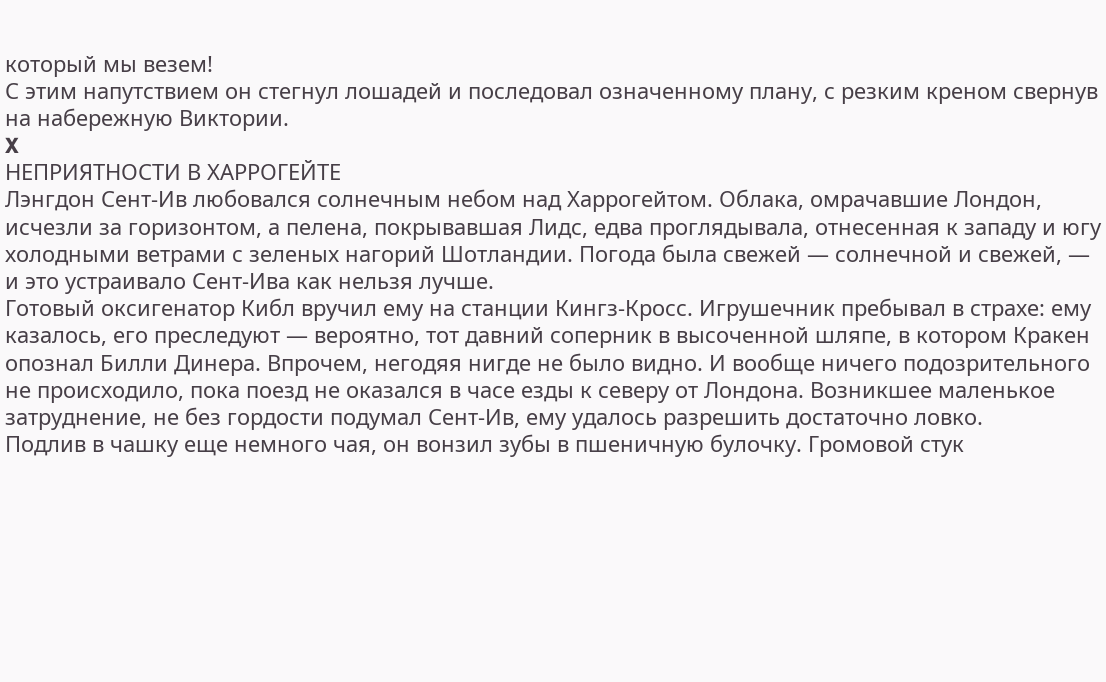который мы везем!
С этим напутствием он стегнул лошадей и последовал означенному плану, с резким креном свернув на набережную Виктории.
X
НЕПРИЯТНОСТИ В ХАРРОГЕЙТЕ
Лэнгдон Сент-Ив любовался солнечным небом над Харрогейтом. Облака, омрачавшие Лондон, исчезли за горизонтом, а пелена, покрывавшая Лидс, едва проглядывала, отнесенная к западу и югу холодными ветрами с зеленых нагорий Шотландии. Погода была свежей — солнечной и свежей, — и это устраивало Сент-Ива как нельзя лучше.
Готовый оксигенатор Кибл вручил ему на станции Кингз-Кросс. Игрушечник пребывал в страхе: ему казалось, его преследуют — вероятно, тот давний соперник в высоченной шляпе, в котором Кракен опознал Билли Динера. Впрочем, негодяя нигде не было видно. И вообще ничего подозрительного не происходило, пока поезд не оказался в часе езды к северу от Лондона. Возникшее маленькое затруднение, не без гордости подумал Сент-Ив, ему удалось разрешить достаточно ловко.
Подлив в чашку еще немного чая, он вонзил зубы в пшеничную булочку. Громовой стук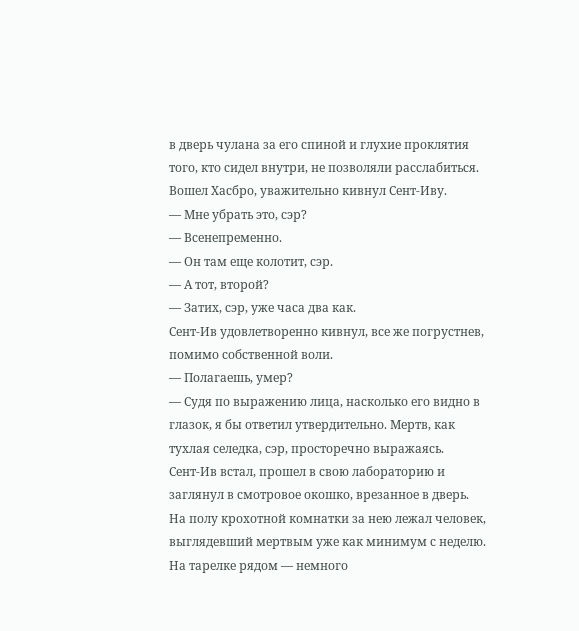в дверь чулана за его спиной и глухие проклятия того, кто сидел внутри, не позволяли расслабиться. Вошел Хасбро, уважительно кивнул Сент-Иву.
— Мне убрать это, сэр?
— Всенепременно.
— Он там еще колотит, сэр.
— А тот, второй?
— Затих, сэр, уже часа два как.
Сент-Ив удовлетворенно кивнул, все же погрустнев, помимо собственной воли.
— Полагаешь, умер?
— Судя по выражению лица, насколько его видно в глазок, я бы ответил утвердительно. Мертв, как тухлая селедка, сэр, просторечно выражаясь.
Сент-Ив встал, прошел в свою лабораторию и заглянул в смотровое окошко, врезанное в дверь. На полу крохотной комнатки за нею лежал человек, выглядевший мертвым уже как минимум с неделю. На тарелке рядом — немного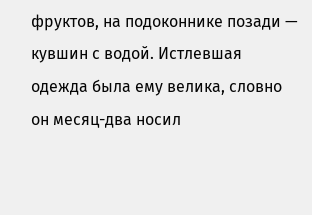фруктов, на подоконнике позади — кувшин с водой. Истлевшая одежда была ему велика, словно он месяц-два носил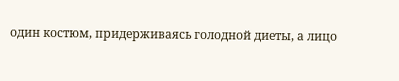один костюм, придерживаясь голодной диеты, а лицо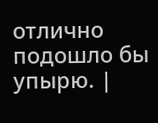отлично подошло бы упырю. |